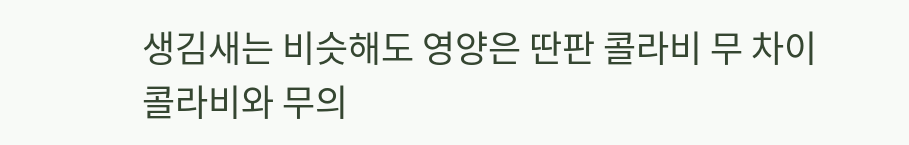생김새는 비슷해도 영양은 딴판 콜라비 무 차이
콜라비와 무의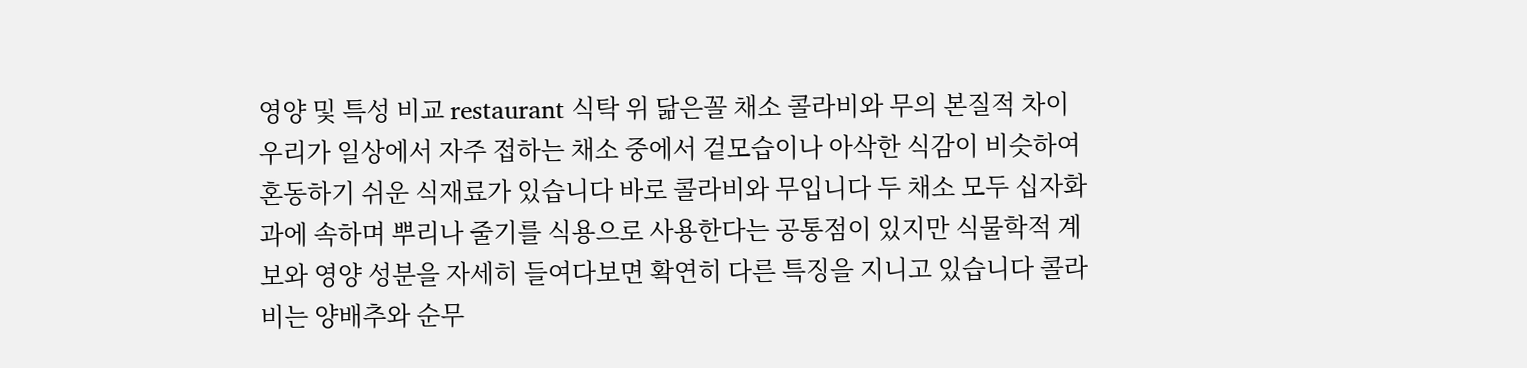영양 및 특성 비교 restaurant 식탁 위 닮은꼴 채소 콜라비와 무의 본질적 차이 우리가 일상에서 자주 접하는 채소 중에서 겉모습이나 아삭한 식감이 비슷하여 혼동하기 쉬운 식재료가 있습니다 바로 콜라비와 무입니다 두 채소 모두 십자화과에 속하며 뿌리나 줄기를 식용으로 사용한다는 공통점이 있지만 식물학적 계보와 영양 성분을 자세히 들여다보면 확연히 다른 특징을 지니고 있습니다 콜라비는 양배추와 순무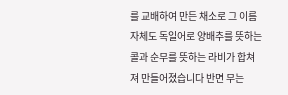를 교배하여 만든 채소로 그 이름 자체도 독일어로 양배추를 뜻하는 콜과 순무를 뜻하는 라비가 합쳐져 만들어졌습니다 반면 무는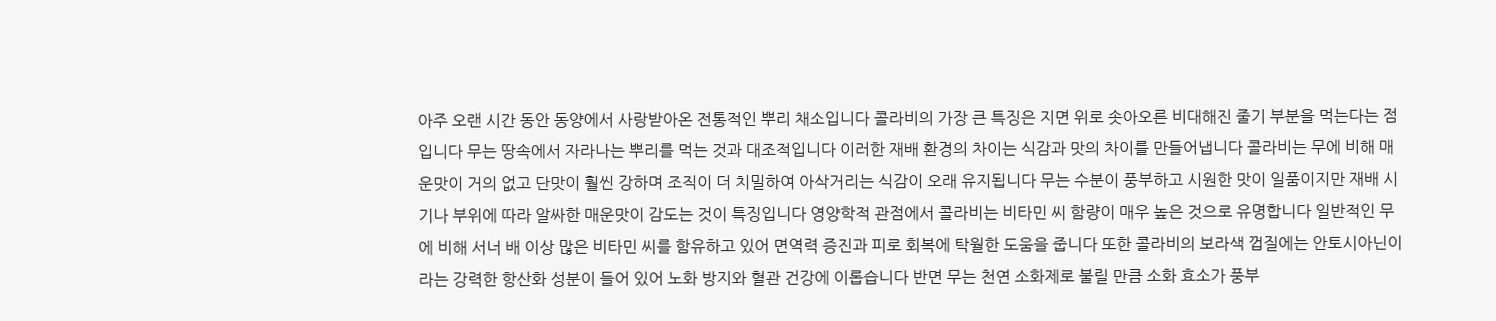아주 오랜 시간 동안 동양에서 사랑받아온 전통적인 뿌리 채소입니다 콜라비의 가장 큰 특징은 지면 위로 솟아오른 비대해진 줄기 부분을 먹는다는 점입니다 무는 땅속에서 자라나는 뿌리를 먹는 것과 대조적입니다 이러한 재배 환경의 차이는 식감과 맛의 차이를 만들어냅니다 콜라비는 무에 비해 매운맛이 거의 없고 단맛이 훨씬 강하며 조직이 더 치밀하여 아삭거리는 식감이 오래 유지됩니다 무는 수분이 풍부하고 시원한 맛이 일품이지만 재배 시기나 부위에 따라 알싸한 매운맛이 감도는 것이 특징입니다 영양학적 관점에서 콜라비는 비타민 씨 함량이 매우 높은 것으로 유명합니다 일반적인 무에 비해 서너 배 이상 많은 비타민 씨를 함유하고 있어 면역력 증진과 피로 회복에 탁월한 도움을 줍니다 또한 콜라비의 보라색 껍질에는 안토시아닌이라는 강력한 항산화 성분이 들어 있어 노화 방지와 혈관 건강에 이롭습니다 반면 무는 천연 소화제로 불릴 만큼 소화 효소가 풍부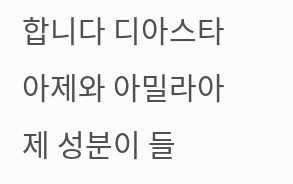합니다 디아스타아제와 아밀라아제 성분이 들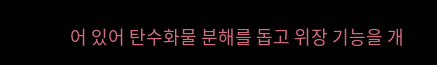어 있어 탄수화물 분해를 돕고 위장 기능을 개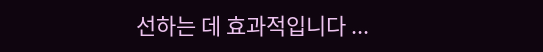선하는 데 효과적입니다 ...